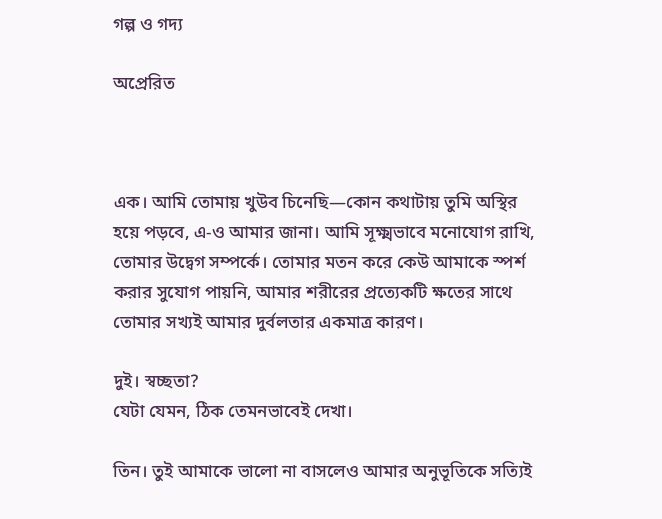গল্প ও গদ্য

অপ্রেরিত



এক। আমি তোমায় খুউব চিনেছি—কোন কথাটায় তুমি অস্থির হয়ে পড়বে, এ-ও আমার জানা। আমি সূক্ষ্মভাবে মনোযোগ রাখি, তোমার উদ্বেগ সম্পর্কে। তোমার মতন করে কেউ আমাকে স্পর্শ করার সুযোগ পায়নি, আমার শরীরের প্রত্যেকটি ক্ষতের সাথে তোমার সখ্যই আমার দুর্বলতার একমাত্র কারণ।

দুই। স্বচ্ছতা?
যেটা যেমন, ঠিক তেমনভাবেই দেখা।

তিন। তুই আমাকে ভালো না বাসলেও আমার অনুভূতিকে সত্যিই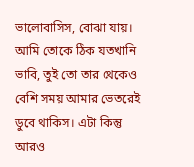ভালোবাসিস, বোঝা যায়। আমি তোকে ঠিক যতখানি ভাবি, তুই তো তার থেকেও বেশি সময় আমার ভেতরেই ডুবে থাকিস। এটা কিন্তু আরও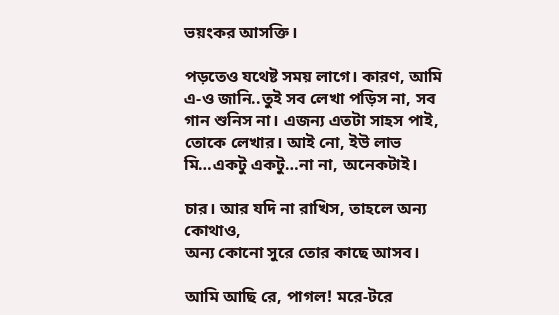ভয়ংকর আসক্তি।

পড়তেও যথেষ্ট সময় লাগে। কারণ, আমি এ-ও জানি..তুই সব লেখা পড়িস না, সব গান শুনিস না। এজন্য এতটা সাহস পাই, তোকে লেখার। আই নো, ইউ লাভ মি…একটু একটু…না না, অনেকটাই।

চার। আর যদি না রাখিস, তাহলে অন্য কোথাও,
অন্য কোনো সুরে তোর কাছে আসব।

আমি আছি রে, পাগল! মরে-টরে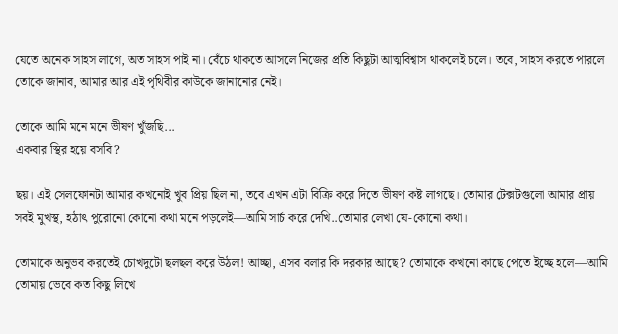যেতে অনেক সাহস লাগে, অত সাহস পাই না। বেঁচে থাকতে আসলে নিজের প্রতি কিছুটা আত্মবিশ্বাস থাকলেই চলে। তবে, সাহস করতে পারলে তোকে জানাব, আমার আর এই পৃথিবীর কাউকে জানানোর নেই।

তোকে আমি মনে মনে ভীষণ খুঁজছি...
একবার স্থির হয়ে বসবি?

ছয়। এই সেলফোনটা আমার কখনোই খুব প্রিয় ছিল না, তবে এখন এটা বিক্রি করে দিতে ভীষণ কষ্ট লাগছে। তোমার টেক্সটগুলো আমার প্রায় সবই মুখস্থ, হঠাৎ পুরোনো কোনো কথা মনে পড়লেই—আমি সার্চ করে দেখি..তোমার লেখা যে-কোনো কথা।

তোমাকে অনুভব করতেই চোখদুটো ছলছল করে উঠল! আচ্ছা, এসব বলার কি দরকার আছে? তোমাকে কখনো কাছে পেতে ইচ্ছে হলে—আমি তোমায় ভেবে কত কিছু লিখে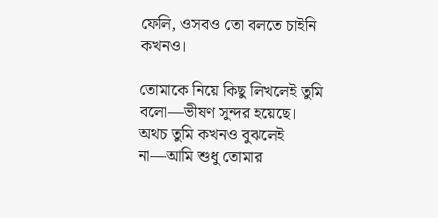ফেলি, ওসবও তো বলতে চাইনি কখনও।

তোমাকে নিয়ে কিছু লিখলেই তুমি বলো—ভীষণ সুন্দর হয়েছে। অথচ তুমি কখনও বুঝলেই না—আমি শুধু তোমার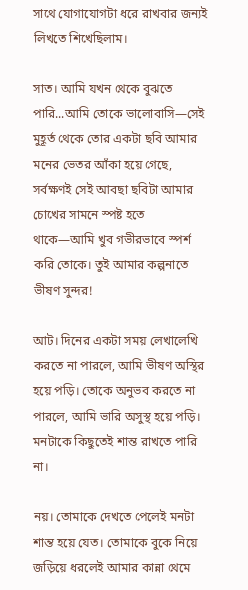সাথে যোগাযোগটা ধরে রাখবার জন্যই লিখতে শিখেছিলাম।

সাত। আমি যখন থেকে বুঝতে পারি...আমি তোকে ভালোবাসি—সেই মুহূর্ত থেকে তোর একটা ছবি আমার মনের ভেতর আঁকা হয়ে গেছে, সর্বক্ষণই সেই আবছা ছবিটা আমার চোখের সামনে স্পষ্ট হতে থাকে—আমি খুব গভীরভাবে স্পর্শ করি তোকে। তুই আমার কল্পনাতে ভীষণ সুন্দর!

আট। দিনের একটা সময় লেখালেখি করতে না পারলে, আমি ভীষণ অস্থির হয়ে পড়ি। তোকে অনুভব করতে না পারলে, আমি ভারি অসুস্থ হয়ে পড়ি। মনটাকে কিছুতেই শান্ত রাখতে পারি না।

নয়। তোমাকে দেখতে পেলেই মনটা শান্ত হয়ে যেত। তোমাকে বুকে নিয়ে জড়িয়ে ধরলেই আমার কান্না থেমে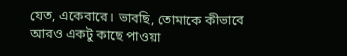যেত, একেবারে। ভাবছি, তোমাকে কীভাবে আরও একটু কাছে পাওয়া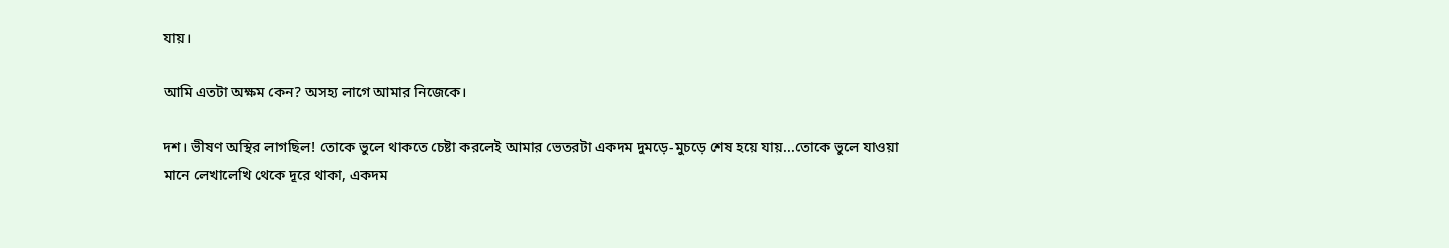যায়।

আমি এতটা অক্ষম কেন? অসহ্য লাগে আমার নিজেকে।

দশ। ভীষণ অস্থির লাগছিল! তোকে ভুলে থাকতে চেষ্টা করলেই আমার ভেতরটা একদম দুমড়ে-মুচড়ে শেষ হয়ে যায়...তোকে ভুলে যাওয়া মানে লেখালেখি থেকে দূরে থাকা, একদম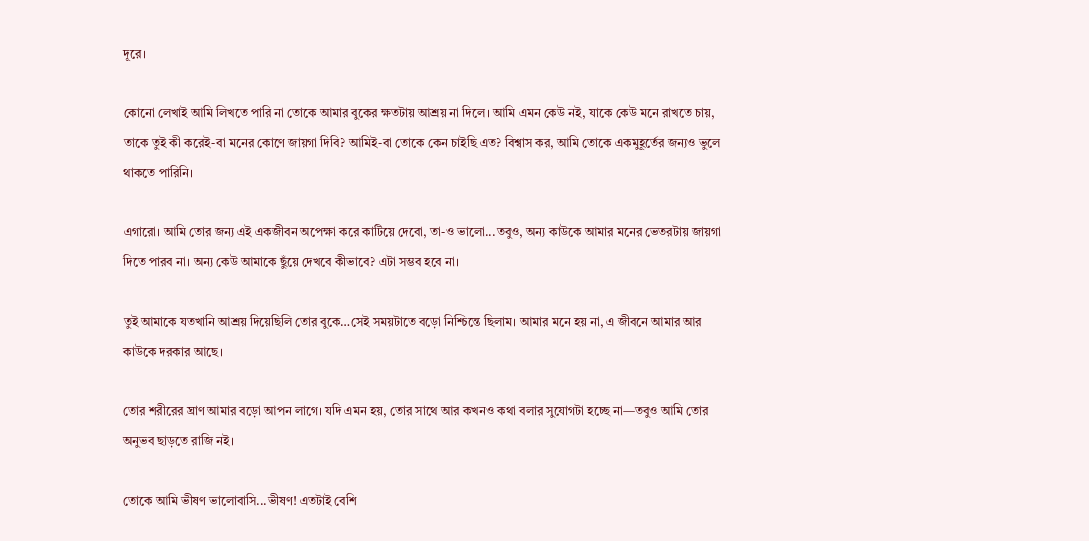দূরে।

কোনো লেখাই আমি লিখতে পারি না তোকে আমার বুকের ক্ষতটায় আশ্রয় না দিলে। আমি এমন কেউ নই, যাকে কেউ মনে রাখতে চায়, তাকে তুই কী করেই-বা মনের কোণে জায়গা দিবি? আমিই-বা তোকে কেন চাইছি এত? বিশ্বাস কর, আমি তোকে একমুহূর্তের জন্যও ভুলে থাকতে পারিনি।

এগারো। আমি তোর জন্য এই একজীবন অপেক্ষা করে কাটিয়ে দেবো, তা-ও ভালো...তবুও, অন্য কাউকে আমার মনের ভেতরটায় জায়গা দিতে পারব না। অন্য কেউ আমাকে ছুঁয়ে দেখবে কীভাবে? এটা সম্ভব হবে না।

তুই আমাকে যতখানি আশ্রয় দিয়েছিলি তোর বুকে…সেই সময়টাতে বড়ো নিশ্চিন্তে ছিলাম। আমার মনে হয় না, এ জীবনে আমার আর কাউকে দরকার আছে।

তোর শরীরের ঘ্রাণ আমার বড়ো আপন লাগে। যদি এমন হয়, তোর সাথে আর কখনও কথা বলার সুযোগটা হচ্ছে না—তবুও আমি তোর অনুভব ছাড়তে রাজি নই।

তোকে আমি ভীষণ ভালোবাসি...ভীষণ! এতটাই বেশি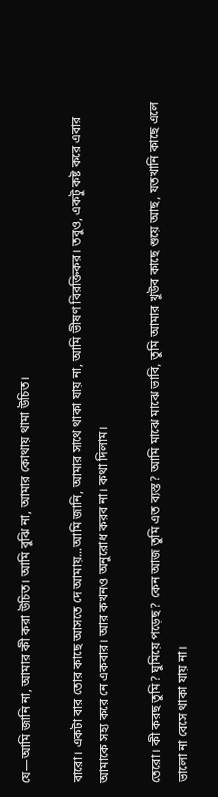যে—আমি জানি না, আমার কী করা উচিত। আমি বুঝি না, আমার কোথায় থামা উচিত।

বারো। একটা বার তোর কাছে আসতে দে আমায়...আমি জানি, আমার সাথে থাকা যায় না, আমি ভীষণ বিরক্তিকর। তবুও, একটু কষ্ট করে এবার আমাকে সহ্য করে নে একবার। আর কখনও অনুরোধ করব না। কথা দিলাম।

তেরো। কী করছ তুমি? ঘুমিয়ে পড়েছ? কেন আজ তুমি এত ব্যস্ত? আমি মাঝে মাঝে ভাবি, তুমি আমার খুউব কাছে শুয়ে আছ, যতখানি কাছে এলে ভালো না বেসে থাকা যায় না।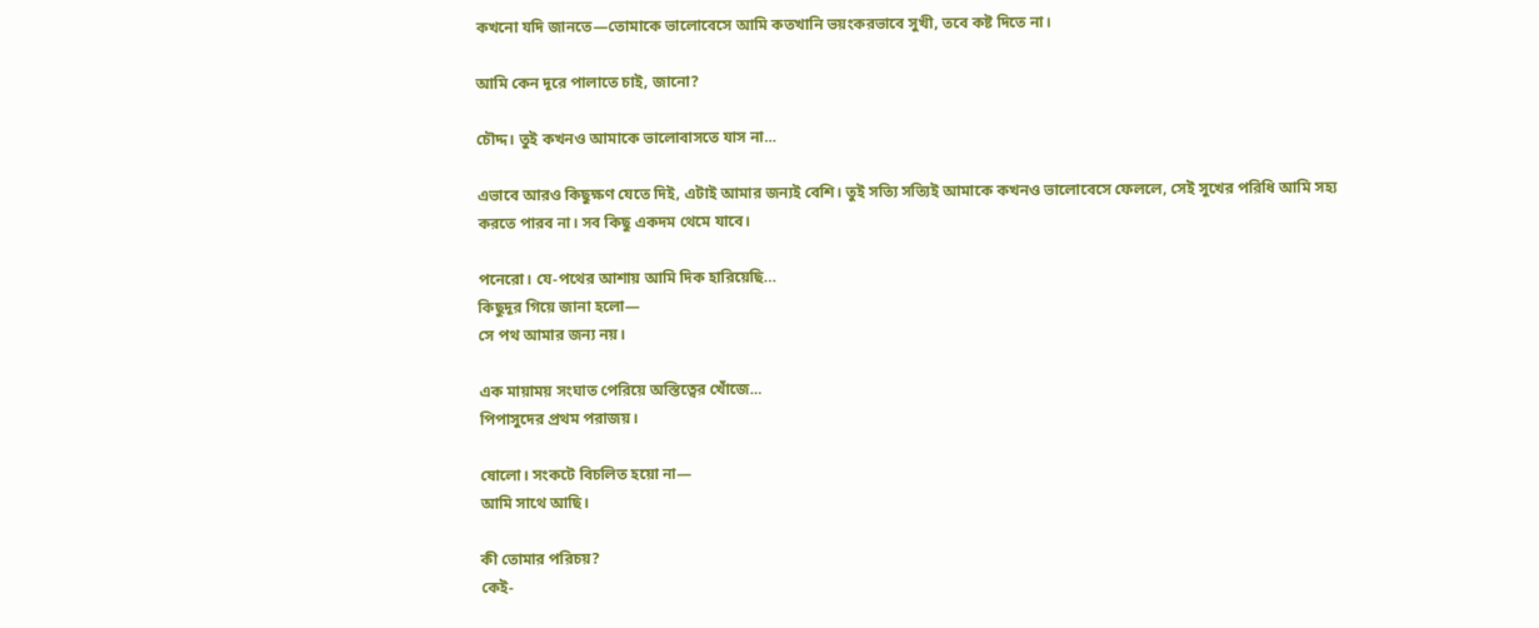কখনো যদি জানতে—তোমাকে ভালোবেসে আমি কতখানি ভয়ংকরভাবে সুখী, তবে কষ্ট দিতে না।

আমি কেন দূরে পালাতে চাই, জানো?

চৌদ্দ। তুই কখনও আমাকে ভালোবাসতে যাস না...

এভাবে আরও কিছুক্ষণ যেতে দিই, এটাই আমার জন্যই বেশি। তুই সত্যি সত্যিই আমাকে কখনও ভালোবেসে ফেললে, সেই সুখের পরিধি আমি সহ্য করতে পারব না। সব কিছু একদম থেমে যাবে।

পনেরো। যে-পথের আশায় আমি দিক হারিয়েছি…
কিছুদূর গিয়ে জানা হলো—
সে পথ আমার জন্য নয়।

এক মায়াময় সংঘাত পেরিয়ে অস্তিত্বের খোঁজে...
পিপাসুদের প্রথম পরাজয়।

ষোলো। সংকটে বিচলিত হয়ো না—
আমি সাথে আছি।

কী তোমার পরিচয়?
কেই-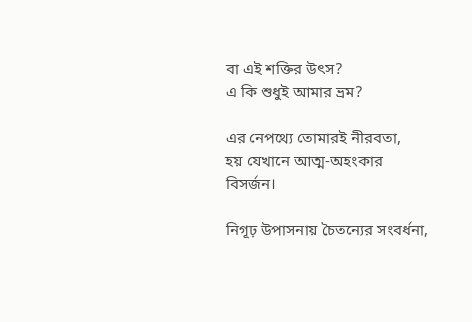বা এই শক্তির উৎস?
এ কি শুধুই আমার ভ্রম?

এর নেপথ্যে তোমারই নীরবতা,
হয় যেখানে আত্ম-অহংকার বিসর্জন।

নিগূঢ় উপাসনায় চৈতন্যের সংবর্ধনা,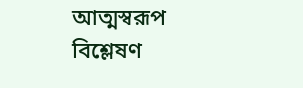আত্মস্বরূপ বিশ্লেষণ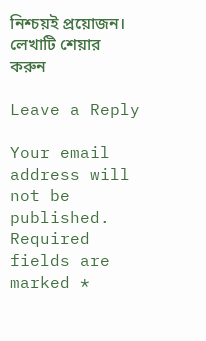নিশ্চয়ই প্রয়োজন।
লেখাটি শেয়ার করুন

Leave a Reply

Your email address will not be published. Required fields are marked *